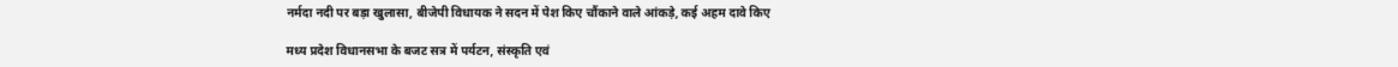नर्मदा नदी पर बड़ा खुलासा, बीजेपी विधायक ने सदन में पेश किए चौंकाने वाले आंकड़े, कई अहम दावे किए

मध्य प्रदेश विधानसभा के बजट सत्र में पर्यटन, संस्कृति एवं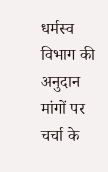धर्मस्व विभाग की अनुदान मांगों पर चर्चा के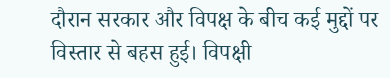दौरान सरकार और विपक्ष के बीच कई मुद्दों पर विस्तार से बहस हुई। विपक्षी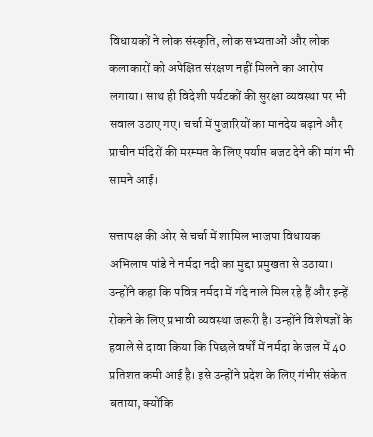विधायकों ने लोक संस्कृति, लोक सभ्यताओं और लोक कलाकारों को अपेक्षित संरक्षण नहीं मिलने का आरोप लगाया। साथ ही विदेशी पर्यटकों की सुरक्षा व्यवस्था पर भी सवाल उठाए गए। चर्चा में पुजारियों का मानदेय बढ़ाने और प्राचीन मंदिरों की मरम्मत के लिए पर्याप्त बजट देने की मांग भी सामने आई।

सत्तापक्ष की ओर से चर्चा में शामिल भाजपा विधायक अभिलाष पांडे ने नर्मदा नदी का मुद्दा प्रमुखता से उठाया। उन्होंने कहा कि पवित्र नर्मदा में गंदे नाले मिल रहे हैं और इन्हें रोकने के लिए प्रभावी व्यवस्था जरूरी है। उन्होंने विशेषज्ञों के हवाले से दावा किया कि पिछले वर्षों में नर्मदा के जल में 40 प्रतिशत कमी आई है। इसे उन्होंने प्रदेश के लिए गंभीर संकेत बताया, क्योंकि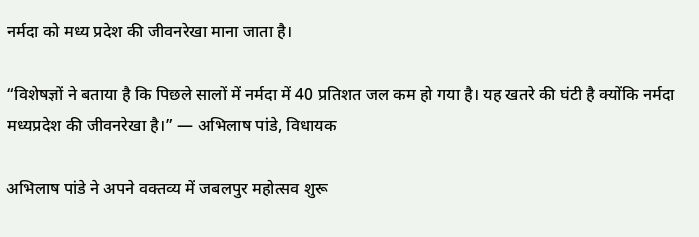नर्मदा को मध्य प्रदेश की जीवनरेखा माना जाता है।

“विशेषज्ञों ने बताया है कि पिछले सालों में नर्मदा में 40 प्रतिशत जल कम हो गया है। यह खतरे की घंटी है क्योंकि नर्मदा मध्यप्रदेश की जीवनरेखा है।” — अभिलाष पांडे, विधायक

अभिलाष पांडे ने अपने वक्तव्य में जबलपुर महोत्सव शुरू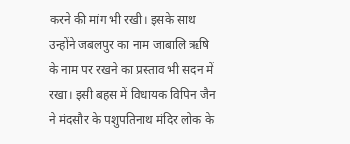करने की मांग भी रखी। इसके साथ उन्होंने जबलपुर का नाम जाबालि ऋषि के नाम पर रखने का प्रस्ताव भी सदन में रखा। इसी बहस में विधायक विपिन जैन ने मंदसौर के पशुपतिनाथ मंदिर लोक के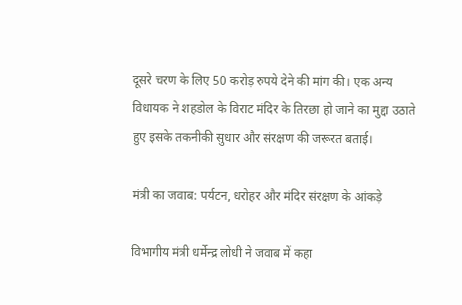दूसरे चरण के लिए 50 करोड़ रुपये देने की मांग की। एक अन्य विधायक ने शहडोल के विराट मंदिर के तिरछा हो जाने का मुद्दा उठाते हुए इसके तकनीकी सुधार और संरक्षण की जरूरत बताई।

मंत्री का जवाब: पर्यटन, धरोहर और मंदिर संरक्षण के आंकड़े

विभागीय मंत्री धर्मेन्द्र लोधी ने जवाब में कहा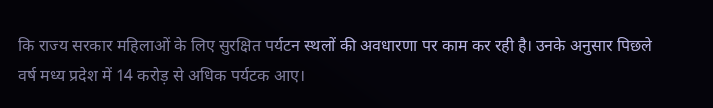कि राज्य सरकार महिलाओं के लिए सुरक्षित पर्यटन स्थलों की अवधारणा पर काम कर रही है। उनके अनुसार पिछले वर्ष मध्य प्रदेश में 14 करोड़ से अधिक पर्यटक आए।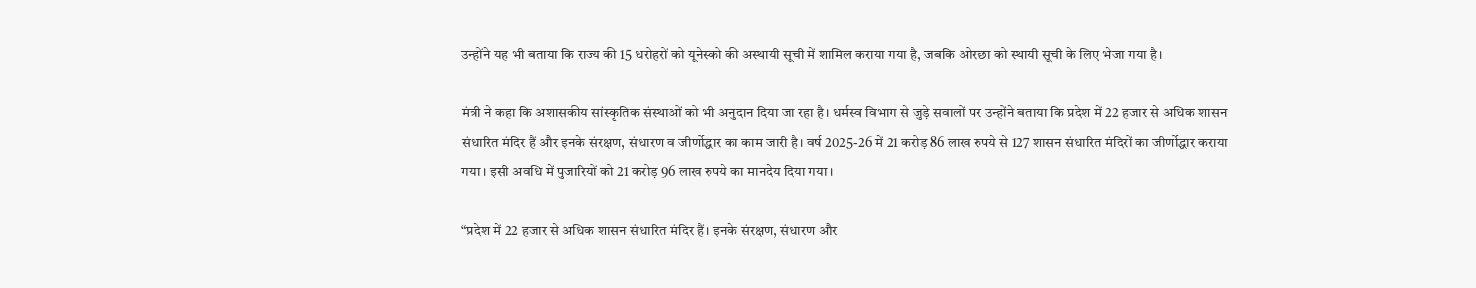उन्होंने यह भी बताया कि राज्य की 15 धरोहरों को यूनेस्को की अस्थायी सूची में शामिल कराया गया है, जबकि ओरछा को स्थायी सूची के लिए भेजा गया है।

मंत्री ने कहा कि अशासकीय सांस्कृतिक संस्थाओं को भी अनुदान दिया जा रहा है। धर्मस्व विभाग से जुड़े सवालों पर उन्होंने बताया कि प्रदेश में 22 हजार से अधिक शासन संधारित मंदिर हैं और इनके संरक्षण, संधारण व जीर्णोद्धार का काम जारी है। वर्ष 2025-26 में 21 करोड़ 86 लाख रुपये से 127 शासन संधारित मंदिरों का जीर्णोद्धार कराया गया। इसी अवधि में पुजारियों को 21 करोड़ 96 लाख रुपये का मानदेय दिया गया।

“प्रदेश में 22 हजार से अधिक शासन संधारित मंदिर हैं। इनके संरक्षण, संधारण और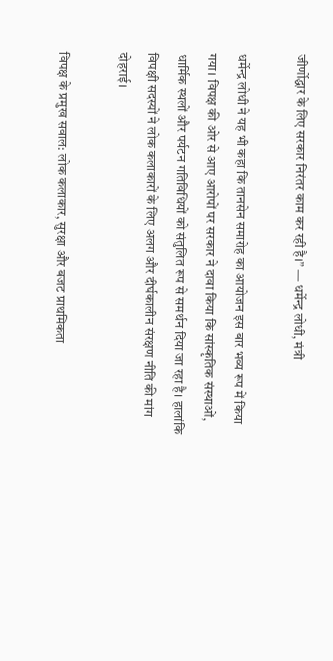जीर्णोद्धार के लिए सरकार निरंतर काम कर रही है।” — धर्मेन्द्र लोधी, मंत्री

धर्मेन्द्र लोधी ने यह भी कहा कि तानसेन समारोह का आयोजन इस बार भव्य रूप में किया गया। विपक्ष की ओर से आए आरोपों पर सरकार ने दावा किया कि सांस्कृतिक संस्थाओं, धार्मिक स्थलों और पर्यटन गतिविधियों को संतुलित रूप से समर्थन दिया जा रहा है। हालांकि विपक्षी सदस्यों ने लोक कलाकारों के लिए अलग और दीर्घकालीन संरक्षण नीति की मांग दोहराई।

विपक्ष के प्रमुख सवाल: लोक कलाकार, सुरक्षा और बजट प्राथमिकता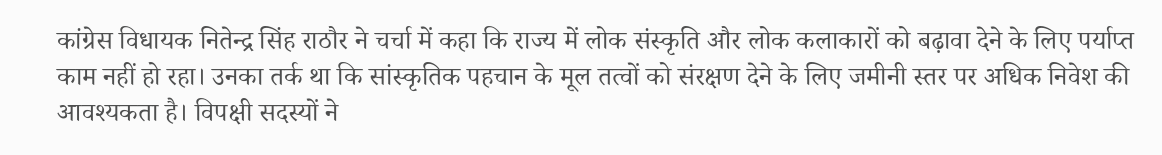कांग्रेस विधायक नितेन्द्र सिंह राठौर ने चर्चा में कहा कि राज्य में लोक संस्कृति और लोक कलाकारों को बढ़ावा देने के लिए पर्याप्त काम नहीं हो रहा। उनका तर्क था कि सांस्कृतिक पहचान के मूल तत्वों को संरक्षण देने के लिए जमीनी स्तर पर अधिक निवेश की आवश्यकता है। विपक्षी सदस्यों ने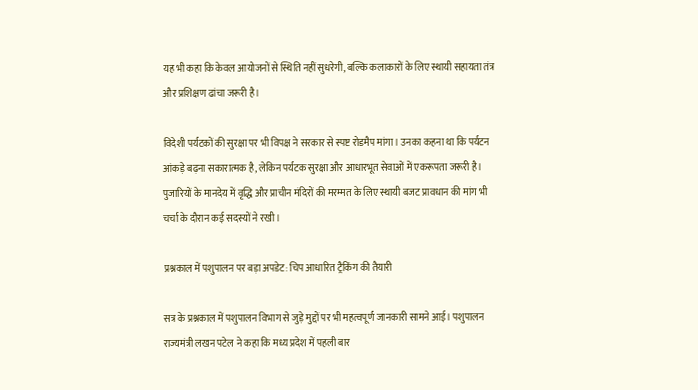यह भी कहा कि केवल आयोजनों से स्थिति नहीं सुधरेगी, बल्कि कलाकारों के लिए स्थायी सहायता तंत्र और प्रशिक्षण ढांचा जरूरी है।

विदेशी पर्यटकों की सुरक्षा पर भी विपक्ष ने सरकार से स्पष्ट रोडमैप मांगा। उनका कहना था कि पर्यटन आंकड़े बढ़ना सकारात्मक है, लेकिन पर्यटक सुरक्षा और आधारभूत सेवाओं में एकरूपता जरूरी है। पुजारियों के मानदेय में वृद्धि और प्राचीन मंदिरों की मरम्मत के लिए स्थायी बजट प्रावधान की मांग भी चर्चा के दौरान कई सदस्यों ने रखी।

प्रश्नकाल में पशुपालन पर बड़ा अपडेट: चिप आधारित ट्रैकिंग की तैयारी

सत्र के प्रश्नकाल में पशुपालन विभाग से जुड़े मुद्दों पर भी महत्वपूर्ण जानकारी सामने आई। पशुपालन राज्यमंत्री लखन पटेल ने कहा कि मध्य प्रदेश में पहली बार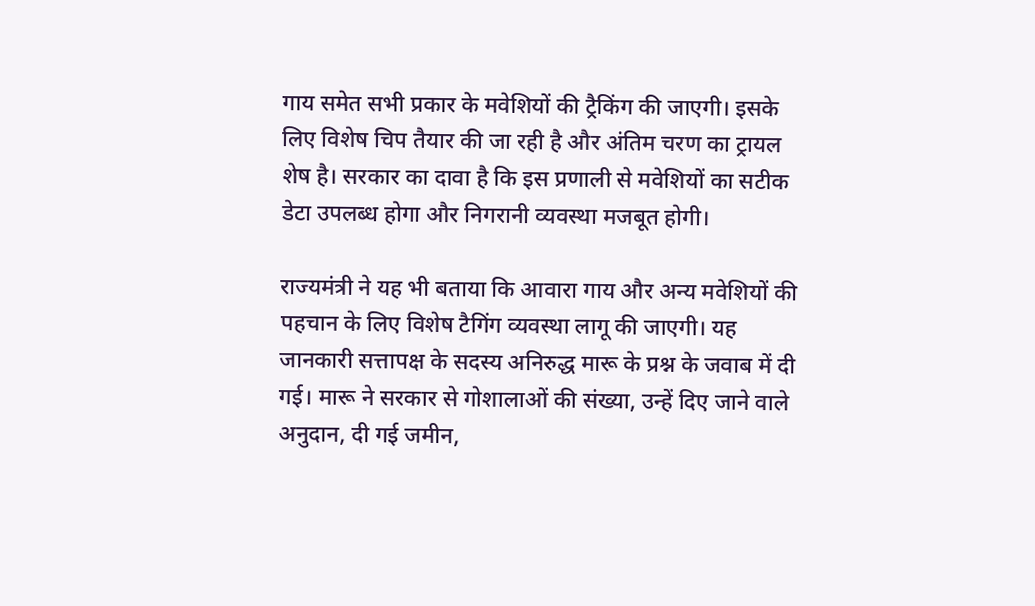गाय समेत सभी प्रकार के मवेशियों की ट्रैकिंग की जाएगी। इसके लिए विशेष चिप तैयार की जा रही है और अंतिम चरण का ट्रायल शेष है। सरकार का दावा है कि इस प्रणाली से मवेशियों का सटीक डेटा उपलब्ध होगा और निगरानी व्यवस्था मजबूत होगी।

राज्यमंत्री ने यह भी बताया कि आवारा गाय और अन्य मवेशियों की पहचान के लिए विशेष टैगिंग व्यवस्था लागू की जाएगी। यह जानकारी सत्तापक्ष के सदस्य अनिरुद्ध मारू के प्रश्न के जवाब में दी गई। मारू ने सरकार से गोशालाओं की संख्या, उन्हें दिए जाने वाले अनुदान, दी गई जमीन,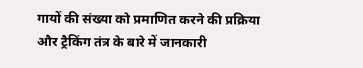गायों की संख्या को प्रमाणित करने की प्रक्रिया और ट्रैकिंग तंत्र के बारे में जानकारी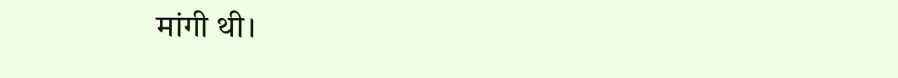मांगी थी।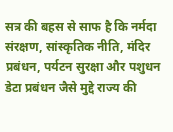सत्र की बहस से साफ है कि नर्मदा संरक्षण, सांस्कृतिक नीति, मंदिर प्रबंधन, पर्यटन सुरक्षा और पशुधन डेटा प्रबंधन जैसे मुद्दे राज्य की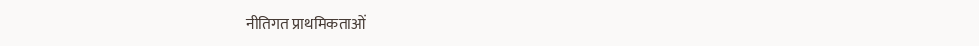नीतिगत प्राथमिकताओं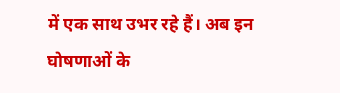में एक साथ उभर रहे हैं। अब इन घोषणाओं के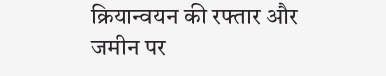क्रियान्वयन की रफ्तार और जमीन पर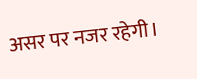असर पर नजर रहेगी।